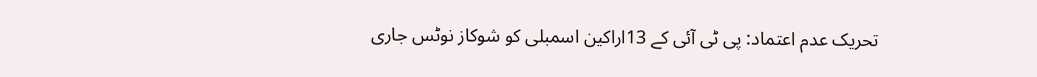تحریک عدم اعتماد: پی ٹی آئی کے 13اراکین اسمبلی کو شوکاز نوٹس جاری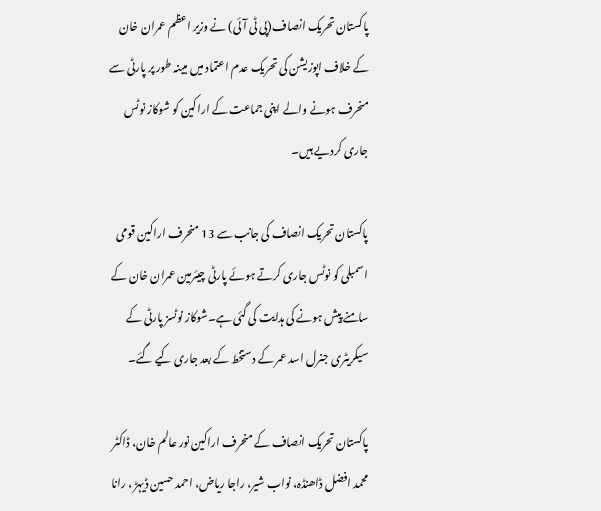پاکستان تحریک انصاف(پی ٹی آئی) نے وزیر اعظم عمران خان کے خلاف اپوزیشن کی تحریک عدم اعتماد میں مبینہ طور پر پارٹی سے منحرف ہونے والے اپنی جماعت کے اراکین کو شوکاز نوٹس جاری کردیے ہیں۔

پاکستان تحریک انصاف کی جانب سے 13 منحرف اراکین قومی اسمبلی کو نوٹس جاری کرتے ہوئے پارٹی چیئرمین عمران خان کے سامنے پیش ہونے کی ہدایت کی گئی ہے۔شوکاز نوٹسز پارٹی کے سیکریٹری جنرل اسد عمر کے دستخط کے بعد جاری کیے گئے۔

پاکستان تحریک انصاف کے منحرف اراکین نور عالم خان، ڈاکٹر محمد افضل ڈاھنڈہ، نواب شیر، راجا ریاض، احمد حسین ڈیہڑ ، رانا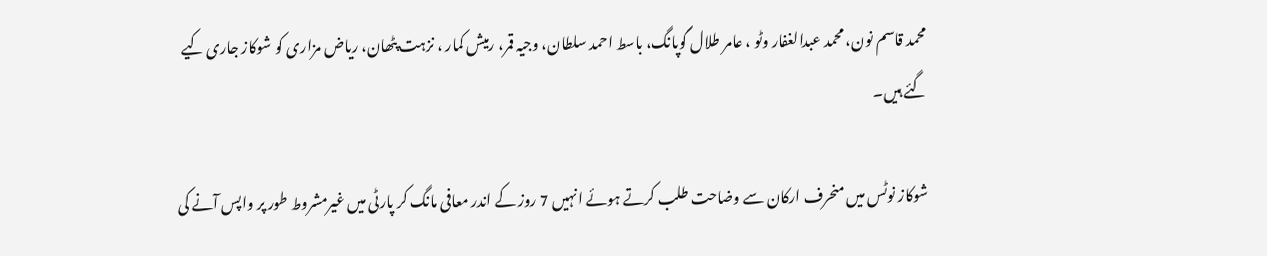محمد قاسم نون، محمد عبدالغفار وٹو ، عامر طلال گوپانگ، باسط احمد سلطان، وجیہ قمر، رمیش کمار ، نزہت پٹھان، ریاض مزاری کو شوکاز جاری کیے گئے ہیں۔

شوکاز نوٹس میں منحرف ارکان سے وضاحت طلب کرتے ہوئے انہیں 7 روز کے اندر معافی مانگ کر پارٹی میں غیرمشروط طور پر واپس آنے کی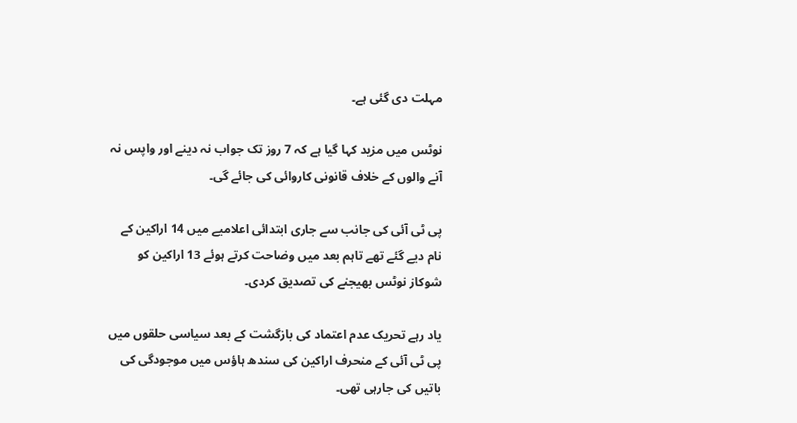مہلت دی گئی ہے۔

نوٹس میں مزید کہا گیا ہے کہ 7 روز تک جواب نہ دینے اور واپس نہ آنے والوں کے خلاف قانونی کاروائی کی جائے گی۔

پی ٹی آئی کی جانب سے جاری ابتدائی اعلامیے میں 14 اراکین کے نام دیے گئے تھے تاہم بعد میں وضاحت کرتے ہوئے 13 اراکین کو شوکاز نوٹس بھیجنے کی تصدیق کردی۔

یاد رہے تحریک عدم اعتماد کی بازگشت کے بعد سیاسی حلقوں میں پی ٹی آئی کے منحرف اراکین کی سندھ ہاؤس میں موجودگی کی باتیں کی جارہی تھی۔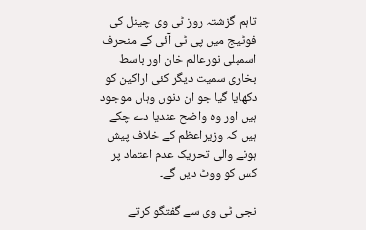تاہم گزشتہ روز ٹی وی چینل کی فوٹیج میں پی ٹی آئی کے منحرف اسمبلی نورعالم خان اور باسط بخاری سمیت دیگر کئی اراکین کو دکھایا گیا جو ان دنوں وہاں موجود ہیں اور وہ واضح عندیا دے چکے ہیں کہ وزیراعظم کے خلاف پیش ہونے والی تحریک عدم اعتماد پر کس کو ووٹ دیں گے۔

نجی ٹی وی سے گفتگو کرتے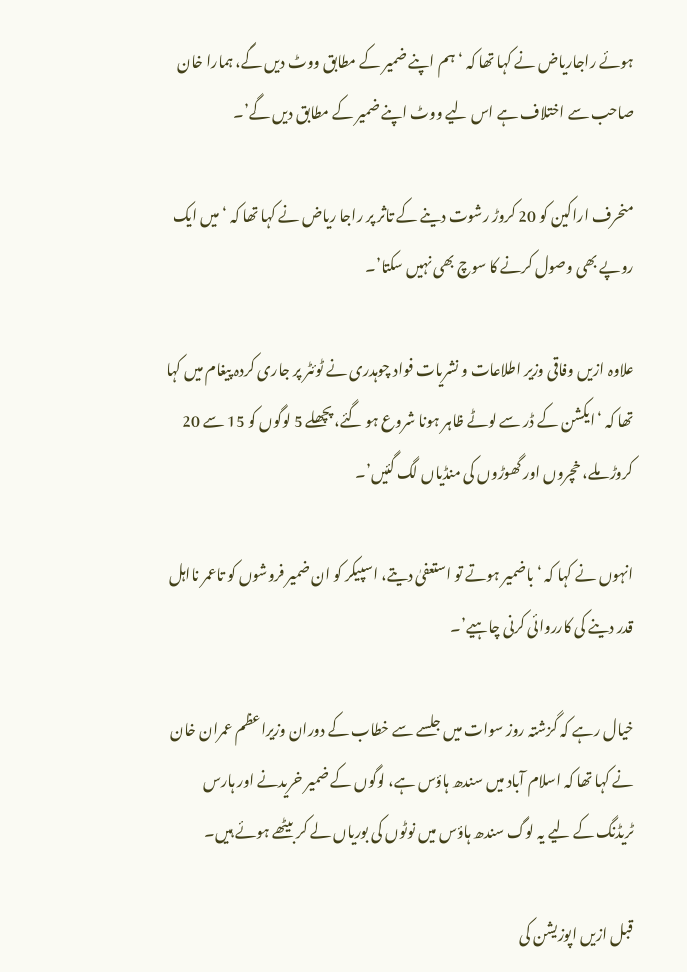ہوئے راجاریاض نے کہا تھا کہ ‘ہم اپنے ضمیر کے مطابق ووٹ دیں گے، ہمارا خان صاحب سے اختلاف ہے اس لیے ووٹ اپنے ضمیر کے مطابق دیں گے’۔

منحرف اراکین کو 20 کروڑ رشوت دینے کے تاثر پر راجا ریاض نے کہا تھا کہ ‘میں ایک روپے بھی وصول کرنے کا سوچ بھی نہیں سکتا’۔

علاوہ ازیں وفاقی وزیر اطلاعات و نشریات فواد چوہدری نے ٹوئٹر پر جاری کردہ پیغام میں کہا تھا کہ ‘ایکشن کے ڈر سے لوٹے ظاہر ہونا شروع ہو گئے، پچھلے 5 لوگوں کو 15 سے 20 کروڑ ملے، خچروں اور گھوڑوں کی منڈیاں لگ گئیں’۔

انہوں نے کہا کہ ‘باضمیر ہوتے تو استعفیٰ دیتے، اسپیکر کو ان ضمیر فروشوں کو تاعمر نااہل قدر دینے کی کارروائی کرنی چاہیے’۔

خیال رہے کہ گزشتہ روز سوات میں جلسے سے خطاب کے دوران وزیراعظم عمران خان نے کہا تھا کہ اسلام آباد میں سندھ ہاؤس ہے، لوگوں کے ضمیر خریدنے اور ہارس ٹریڈنگ کے لیے یہ لوگ سندھ ہاؤس میں نوٹوں کی بوریاں لے کر بیٹھے ہوئے ہیں۔

قبل ازیں اپوزیشن کی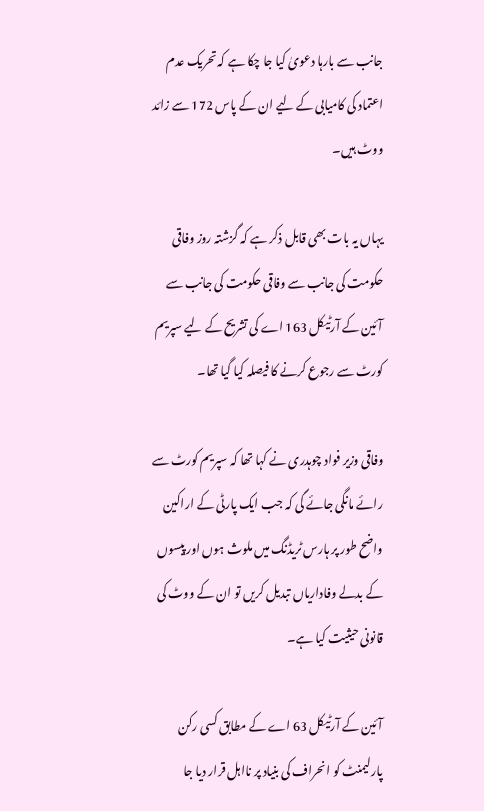جانب سے بارہا دعویٰ کیا جا چکا ہے کہ تحریک عدم اعتماد کی کامیابی کے لیے ان کے پاس 172 سے زائد ووٹ ہیں۔

یہاں یہ بات بھی قابل ذکر ہے کہ گزشتہ روز وفاقی حکومت کی جانب سے وفاقی حکومت کی جانب سے آئین کے آرٹیکل 163 اے کی تشریح کے لیے سپریم کورٹ سے رجوع کرنے کا فیصلہ کیا گیا تھا۔

وفاقی وزیر فواد چوہدری نے کہا تھا کہ سپریم کورٹ سے رائے مانگی جائے گی کہ جب ایک پارٹی کے اراکین واضح طور پر ہارس ٹریڈنگ میں ملوث ہوں اور پیسوں کے بدلے وفاداریاں تبدیل کریں تو ان کے ووٹ کی قانونی حیثیت کیا ہے۔

آئین کے آرٹیکل 63 اے کے مطابق کسی رکن پارلیمنٹ کو انحراف کی بنیاد پر نااہل قرار دیا جا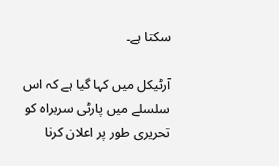سکتا ہے۔

آرٹیکل میں کہا گیا ہے کہ اس سلسلے میں پارٹی سربراہ کو تحریری طور پر اعلان کرنا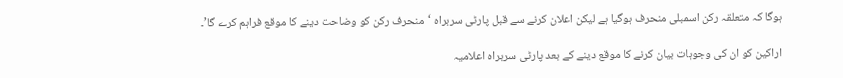ہوگا کہ متعلقہ رکن اسمبلی منحرف ہوگیا ہے لیکن اعلان کرنے سے قبل پارٹی سربراہ ‘منحرف رکن کو وضاحت دینے کا موقع فراہم کرے گا’۔

اراکین کو ان کی وجوہات بیان کرنے کا موقع دینے کے بعد پارٹی سربراہ اعلامیہ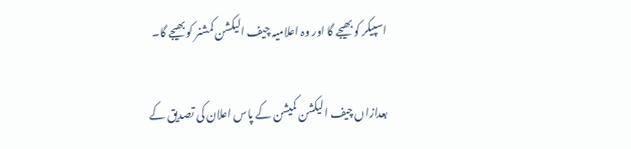اسپیکر کو بھیجے گا اور وہ اعلامیہ چیف الیکشن کمشنر کو بھیجے گا۔

بعدازاں چیف الیکشن کمیشن کے پاس اعلان کی تصدیق کے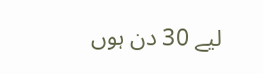لیے 30 دن ہوں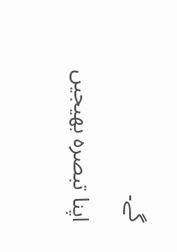گے۔

اپنا تبصرہ بھیجیں